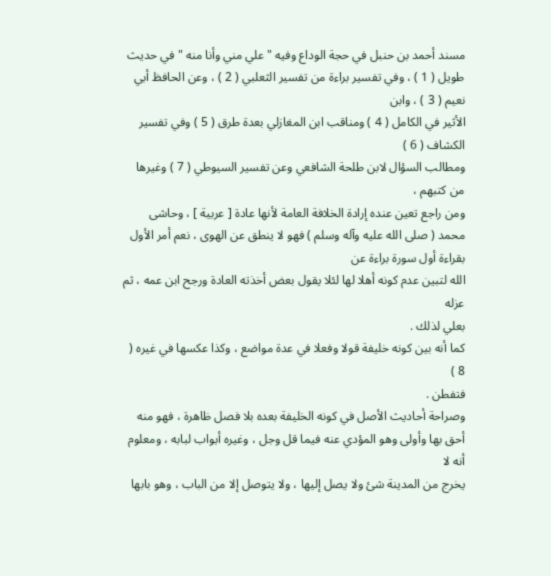مسند أحمد بن حنبل في حجة الوداع وفيه " علي مني وأنا منه " في حديث
طويل ( 1 ) ، وفي تفسير براءة من تفسير الثعلبي ( 2 ) ، وعن الحافظ أبي نعيم ( 3 ) ، وابن
الأثير في الكامل ( 4 ) ومناقب ابن المغازلي بعدة طرق ( 5 ) وفي تفسير الكشاف ( 6 )
ومطالب السؤال لابن طلحة الشافعي وعن تفسير السيوطي ( 7 ) وغيرها من كتبهم ،
ومن راجع تعين عنده إرادة الخلافة العامة لأنها عادة [ عربية ] ، وحاشى
محمد ( صلى الله عليه وآله وسلم ) فهو لا ينطق عن الهوى ، نعم أمر الأول بقراءة أول سورة براءة عن
الله لتبين عدم كونه أهلا لها لئلا يقول بعض أخذته العادة ورجح ابن عمه ، ثم عزله
بعلي لذلك .
كما أنه بين كونه خليفة قولا وفعلا في عدة مواضع ، وكذا عكسها في غيره ( 8 )
فتفطن .
وصراحة أحاديث الأصل في كونه الخليفة بعده بلا فصل ظاهرة ، فهو منه
أحق بها وأولى وهو المؤدي عنه فيما قل وجل ، وغيره أبواب لبابه ، ومعلوم أنه لا
يخرج من المدينة شئ ولا يصل إليها ، ولا يتوصل إلا من الباب ، وهو بابها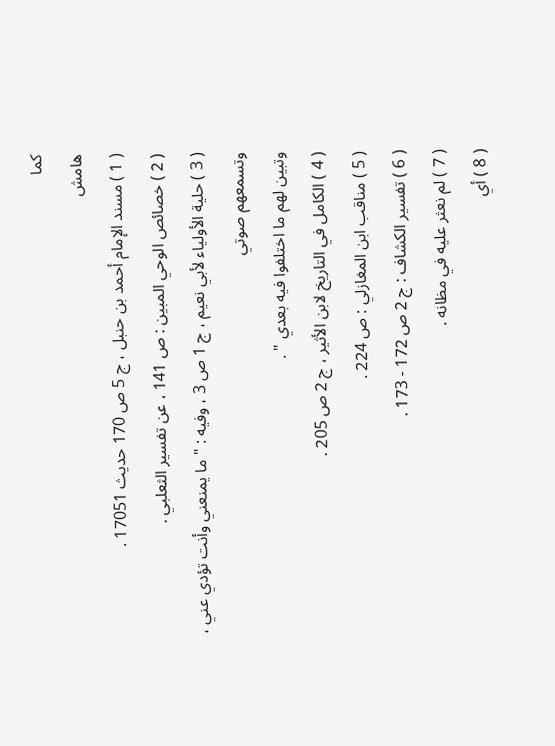كما
هامش
( 1 ) مسند الإمام أحمد بن حنبل ، ج 5 ص 170 حديث 17051 .
( 2 ) خصائص الوحي المبين : ص 141 ، عن تفسير الثعلبي .
( 3 ) حلية الأولياء لأبي نعيم ، ج 1 ص 3 ، وفيه : " ما يمنعني وأنت تؤدي عني ، وتسمعهم صوتي
وتبين لهم ما اختلفوا فيه بعدي " .
( 4 ) الكامل في التاريخ لابن الأثير ، ج 2 ص 205 .
( 5 ) مناقب ابن المغازلي : ص 224 .
( 6 ) تفسير الكشاف : ج 2 ص 172 - 173 .
( 7 ) لم نعثر عليه في مظانه .
( 8 ) أي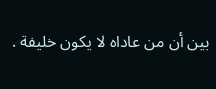بين أن من عاداه لا يكون خليفة .